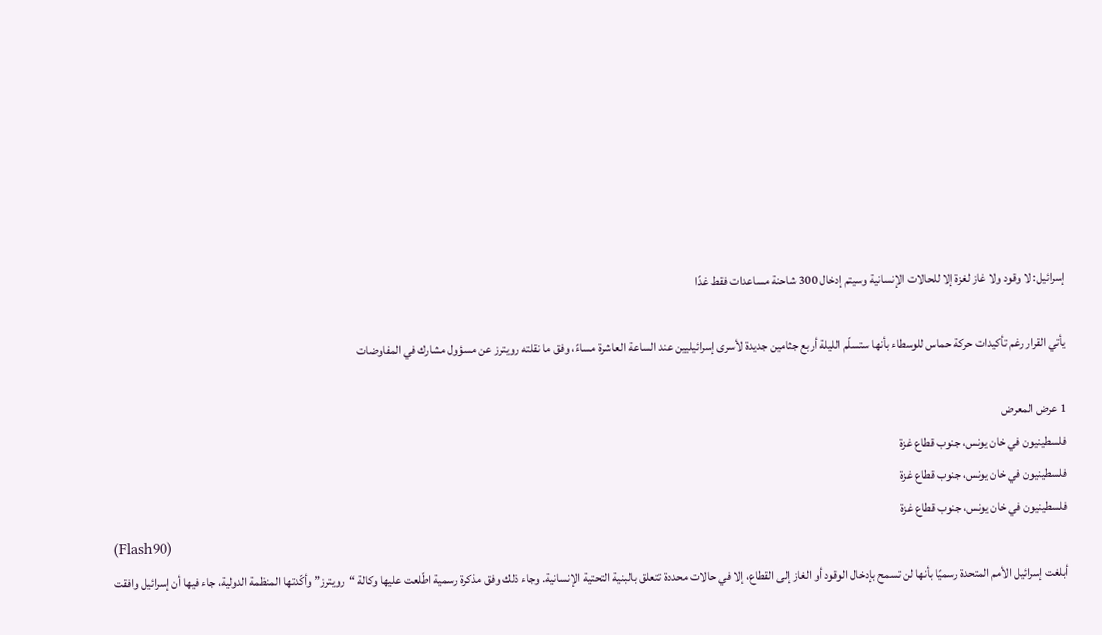إسرائيل: لا وقود ولا غاز لغزة إلا للحالات الإنسانية وسيتم إدخال 300 شاحنة مساعدات فقط غدًا

يأتي القرار رغم تأكيدات حركة حماس للوسطاء بأنها ستسلّم الليلة أربع جثامين جديدة لأسرى إسرائيليين عند الساعة العاشرة مساءً، وفق ما نقلته رويترز عن مسؤول مشارك في المفاوضات

1 عرض المعرض
فلسطينيون في خان يونس، جنوب قطاع غزة
فلسطينيون في خان يونس، جنوب قطاع غزة
فلسطينيون في خان يونس، جنوب قطاع غزة
(Flash90)
أبلغت إسرائيل الأمم المتحدة رسميًا بأنها لن تسمح بإدخال الوقود أو الغاز إلى القطاع، إلا في حالات محددة تتعلق بالبنية التحتية الإنسانية. وجاء ذلك وفق مذكرة رسمية اطّلعت عليها وكالة “رويترز” وأكّدتها المنظمة الدولية، جاء فيها أن إسرائيل وافقت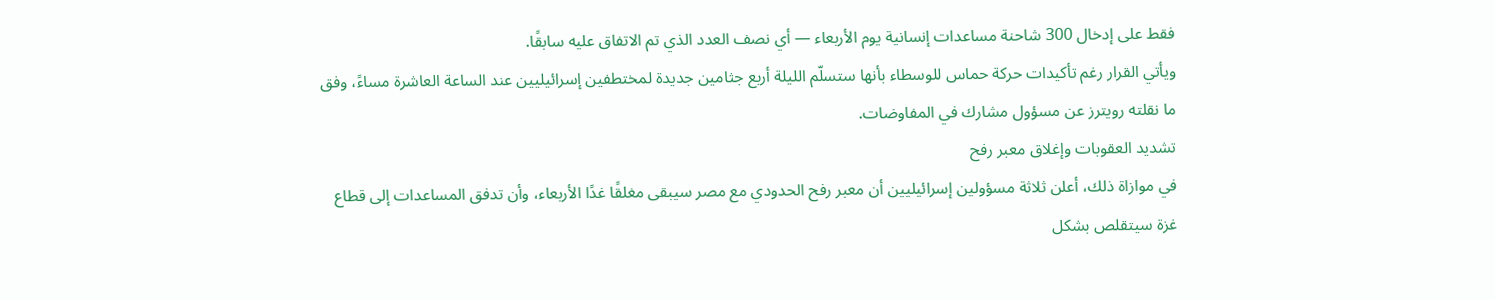فقط على إدخال 300 شاحنة مساعدات إنسانية يوم الأربعاء — أي نصف العدد الذي تم الاتفاق عليه سابقًا.
ويأتي القرار رغم تأكيدات حركة حماس للوسطاء بأنها ستسلّم الليلة أربع جثامين جديدة لمختطفين إسرائيليين عند الساعة العاشرة مساءً، وفق ما نقلته رويترز عن مسؤول مشارك في المفاوضات.
تشديد العقوبات وإغلاق معبر رفح
في موازاة ذلك، أعلن ثلاثة مسؤولين إسرائيليين أن معبر رفح الحدودي مع مصر سيبقى مغلقًا غدًا الأربعاء، وأن تدفق المساعدات إلى قطاع غزة سيتقلص بشكل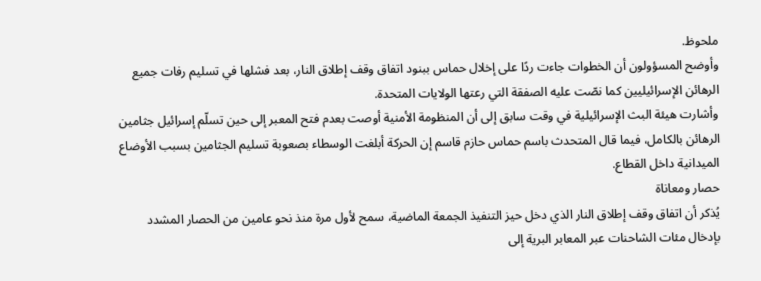ملحوظ.
وأوضح المسؤولون أن الخطوات جاءت ردًا على إخلال حماس ببنود اتفاق وقف إطلاق النار، بعد فشلها في تسليم رفات جميع الرهائن الإسرائيليين كما نصّت عليه الصفقة التي رعتها الولايات المتحدة.
وأشارت هيئة البث الإسرائيلية في وقت سابق إلى أن المنظومة الأمنية أوصت بعدم فتح المعبر إلى حين تسلّم إسرائيل جثامين الرهائن بالكامل، فيما قال المتحدث باسم حماس حازم قاسم إن الحركة أبلغت الوسطاء بصعوبة تسليم الجثامين بسبب الأوضاع الميدانية داخل القطاع.
حصار ومعاناة
يُذكر أن اتفاق وقف إطلاق النار الذي دخل حيز التنفيذ الجمعة الماضية، سمح لأول مرة منذ نحو عامين من الحصار المشدد بإدخال مئات الشاحنات عبر المعابر البرية إلى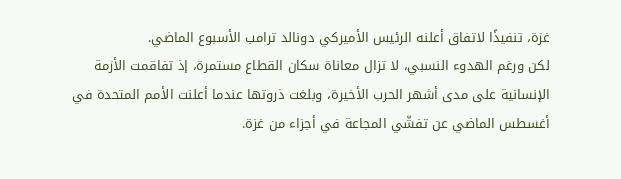غزة، تنفيذًا لاتفاق أعلنه الرئيس الأميركي دونالد ترامب الأسبوع الماضي.
لكن ورغم الهدوء النسبي، لا تزال معاناة سكان القطاع مستمرة، إذ تفاقمت الأزمة الإنسانية على مدى أشهر الحرب الأخيرة، وبلغت ذروتها عندما أعلنت الأمم المتحدة في أغسطس الماضي عن تفشّي المجاعة في أجزاء من غزة.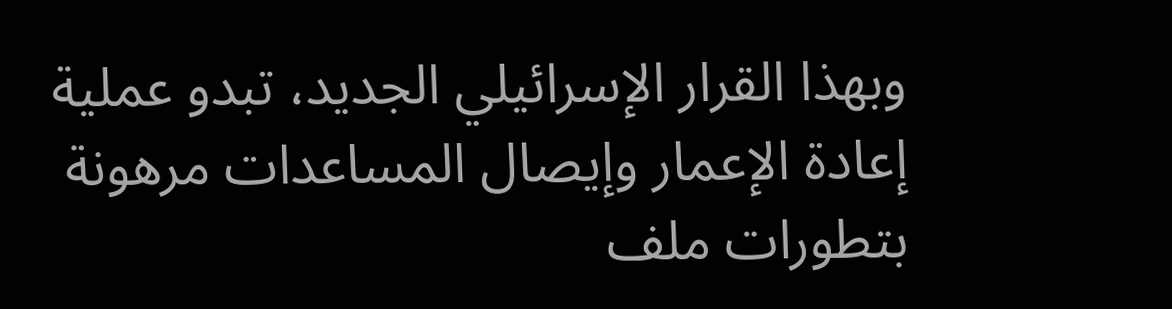وبهذا القرار الإسرائيلي الجديد، تبدو عملية إعادة الإعمار وإيصال المساعدات مرهونة بتطورات ملف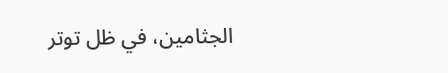الجثامين، في ظل توتر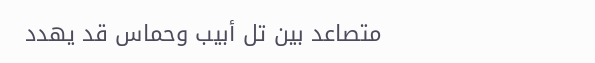متصاعد بين تل أبيب وحماس قد يهدد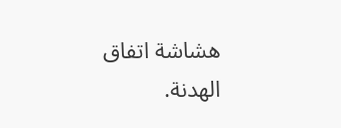هشاشة اتفاق الهدنة.